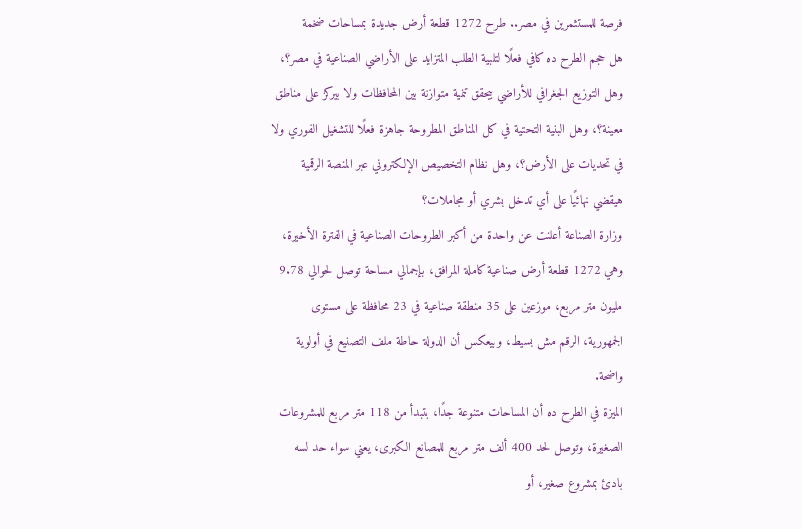فرصة للمستثمرين في مصر.. طرح 1272 قطعة أرض جديدة بمساحات ضخمة
هل حجم الطرح ده كافي فعلًا لتلبية الطلب المتزايد على الأراضي الصناعية في مصر؟، وهل التوزيع الجغرافي للأراضي بيحقق تنمية متوازنة بين المحافظات ولا بيركز على مناطق معينة؟، وهل البنية التحتية في كل المناطق المطروحة جاهزة فعلًا للتشغيل الفوري ولا في تحديات على الأرض؟، وهل نظام التخصيص الإلكتروني عبر المنصة الرقمية هيقضي نهائيًا على أي تدخل بشري أو مجاملات؟
وزارة الصناعة أعلنت عن واحدة من أكبر الطروحات الصناعية في الفترة الأخيرة، وهي 1272 قطعة أرض صناعية كاملة المرافق، بإجمالي مساحة توصل لحوالي 9.78 مليون متر مربع، موزعين على 35 منطقة صناعية في 23 محافظة على مستوى الجمهورية، الرقم مش بسيط، وبيعكس أن الدولة حاطة ملف التصنيع في أولوية واضحة.
الميزة في الطرح ده أن المساحات متنوعة جدًا، بتبدأ من 118 متر مربع للمشروعات الصغيرة، وتوصل لحد 400 ألف متر مربع للمصانع الكبرى، يعني سواء حد لسه بادئ بمشروع صغير، أو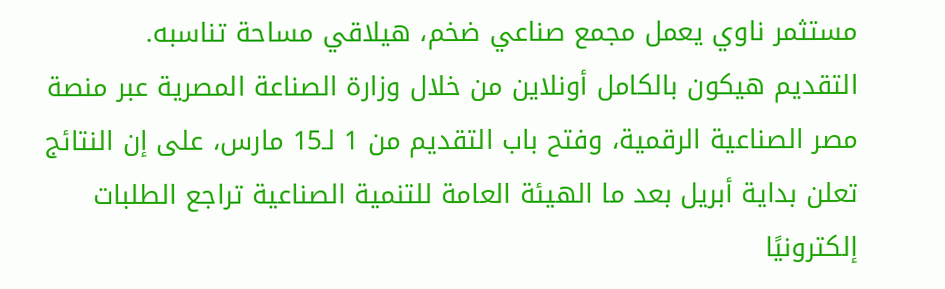مستثمر ناوي يعمل مجمع صناعي ضخم، هيلاقي مساحة تناسبه.
التقديم هيكون بالكامل أونلاين من خلال وزارة الصناعة المصرية عبر منصة مصر الصناعية الرقمية، وفتح باب التقديم من 1 لـ15 مارس، على إن النتائج تعلن بداية أبريل بعد ما الهيئة العامة للتنمية الصناعية تراجع الطلبات إلكترونيًا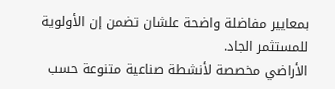بمعايير مفاضلة واضحة علشان تضمن إن الأولوية للمستثمر الجاد.
الأراضي مخصصة لأنشطة صناعية متنوعة حسب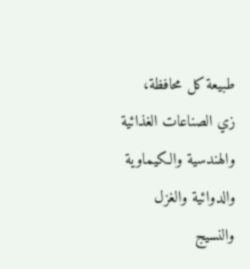طبيعة كل محافظة، زي الصناعات الغذائية والهندسية والكيماوية والدوائية والغزل والنسيج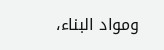ومواد البناء،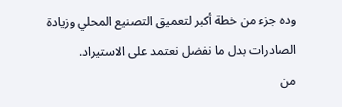وده جزء من خطة أكبر لتعميق التصنيع المحلي وزيادة الصادرات بدل ما نفضل نعتمد على الاستيراد.
من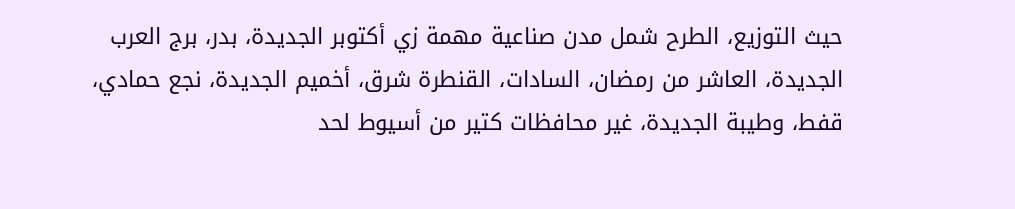حيث التوزيع، الطرح شمل مدن صناعية مهمة زي أكتوبر الجديدة، بدر، برج العرب الجديدة، العاشر من رمضان، السادات، القنطرة شرق، أخميم الجديدة، نجع حمادي، قفط، وطيبة الجديدة، غير محافظات كتير من أسيوط لحد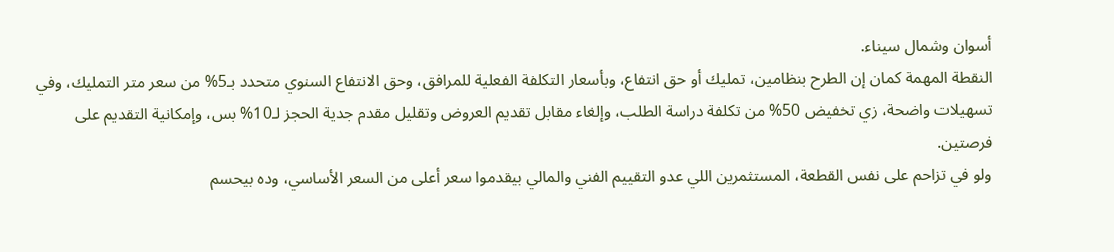أسوان وشمال سيناء.
النقطة المهمة كمان إن الطرح بنظامين، تمليك أو حق انتفاع، وبأسعار التكلفة الفعلية للمرافق، وحق الانتفاع السنوي متحدد بـ5% من سعر متر التمليك، وفي تسهيلات واضحة، زي تخفيض 50% من تكلفة دراسة الطلب، وإلغاء مقابل تقديم العروض وتقليل مقدم جدية الحجز لـ10% بس، وإمكانية التقديم على فرصتين.
ولو في تزاحم على نفس القطعة، المستثمرين اللي عدو التقييم الفني والمالي بيقدموا سعر أعلى من السعر الأساسي، وده بيحسم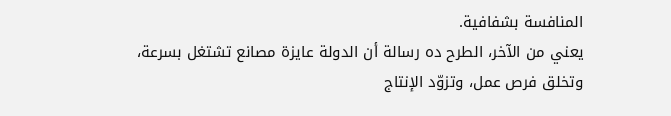المنافسة بشفافية.
يعني من الآخر، الطرح ده رسالة أن الدولة عايزة مصانع تشتغل بسرعة، وتخلق فرص عمل، وتزوّد الإنتاج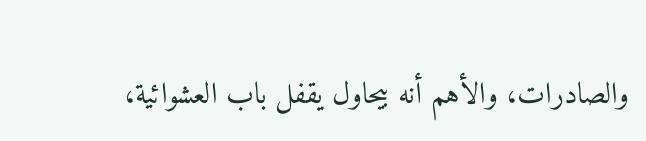والصادرات، والأهم أنه بيحاول يقفل باب العشوائية،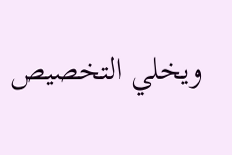ويخلي التخصيص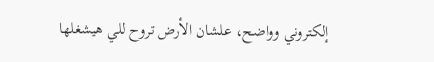إلكتروني وواضح، علشان الأرض تروح للي هيشغلها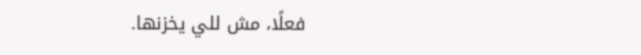فعلًا، مش للي يخزنها.